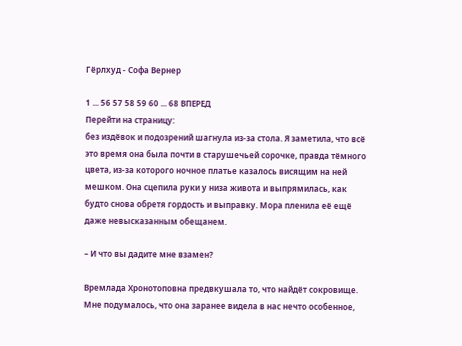Гёрлхуд - Софа Вернер

1 ... 56 57 58 59 60 ... 68 ВПЕРЕД
Перейти на страницу:
без издёвок и подозрений шагнула из-за стола. Я заметила, что всё это время она была почти в старушечьей сорочке, правда тёмного цвета, из-за которого ночное платье казалось висящим на ней мешком. Она сцепила руки у низа живота и выпрямилась, как будто снова обретя гордость и выправку. Мора пленила её ещё даже невысказанным обещанем.

– И что вы дадите мне взамен?

Времлада Хронотоповна предвкушала то, что найдёт сокровище. Мне подумалось, что она заранее видела в нас нечто особенное,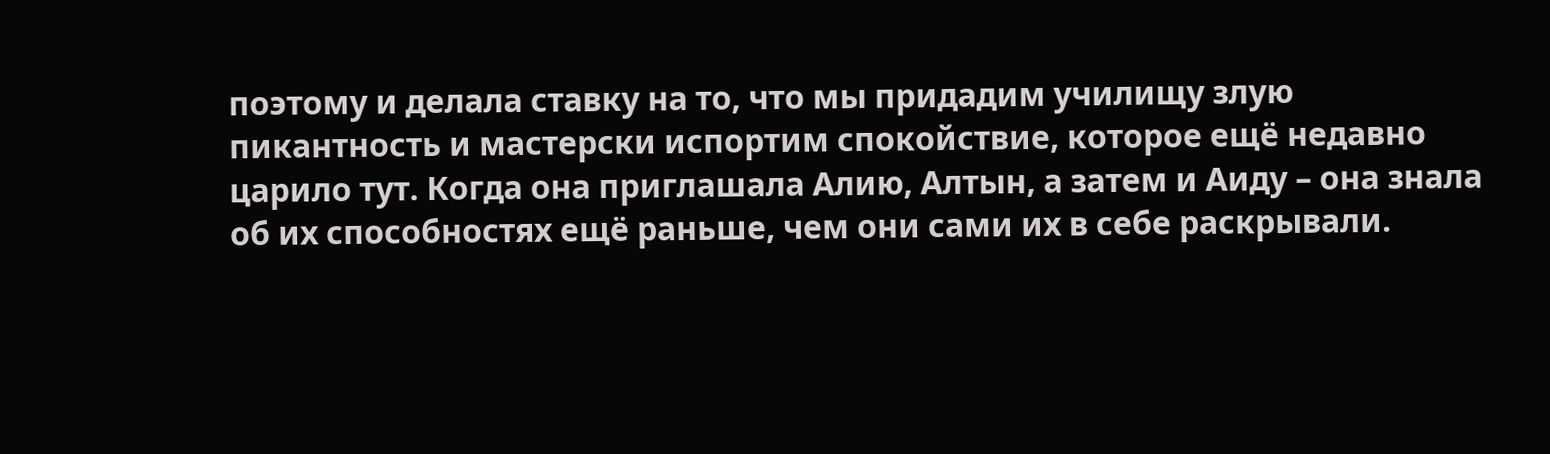поэтому и делала ставку на то, что мы придадим училищу злую пикантность и мастерски испортим спокойствие, которое ещё недавно царило тут. Когда она приглашала Алию, Алтын, а затем и Аиду – она знала об их способностях ещё раньше, чем они сами их в себе раскрывали.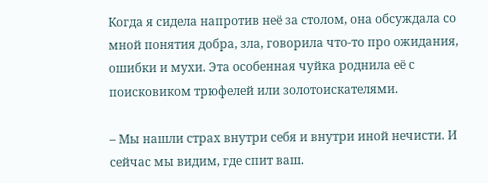Когда я сидела напротив неё за столом, она обсуждала со мной понятия добра, зла, говорила что-то про ожидания, ошибки и мухи. Эта особенная чуйка роднила её с поисковиком трюфелей или золотоискателями.

– Мы нашли страх внутри себя и внутри иной нечисти. И сейчас мы видим, где спит ваш.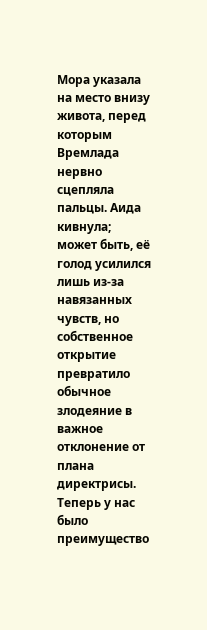Мора указала на место внизу живота, перед которым Времлада нервно сцепляла пальцы. Аида кивнула; может быть, её голод усилился лишь из-за навязанных чувств, но собственное открытие превратило обычное злодеяние в важное отклонение от плана директрисы. Теперь у нас было преимущество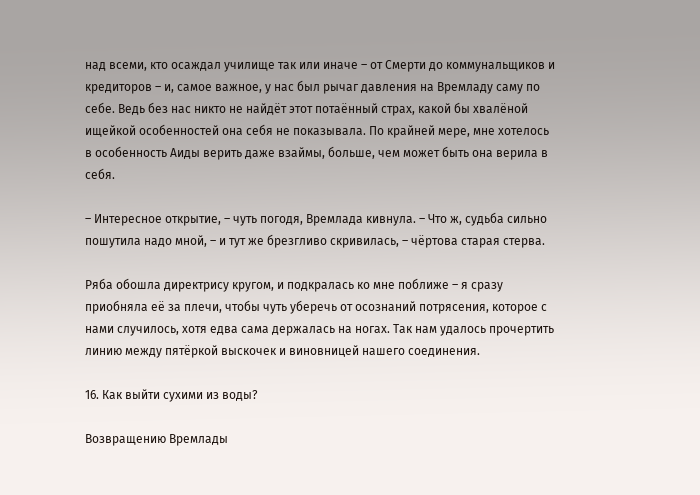над всеми, кто осаждал училище так или иначе – от Смерти до коммунальщиков и кредиторов – и, самое важное, у нас был рычаг давления на Времладу саму по себе. Ведь без нас никто не найдёт этот потаённый страх, какой бы хвалёной ищейкой особенностей она себя не показывала. По крайней мере, мне хотелось в особенность Аиды верить даже взаймы, больше, чем может быть она верила в себя.

– Интересное открытие, – чуть погодя, Времлада кивнула. – Что ж, судьба сильно пошутила надо мной, – и тут же брезгливо скривилась, – чёртова старая стерва.

Ряба обошла директрису кругом, и подкралась ко мне поближе – я сразу приобняла её за плечи, чтобы чуть уберечь от осознаний потрясения, которое с нами случилось, хотя едва сама держалась на ногах. Так нам удалось прочертить линию между пятёркой выскочек и виновницей нашего соединения.

16. Как выйти сухими из воды?

Возвращению Времлады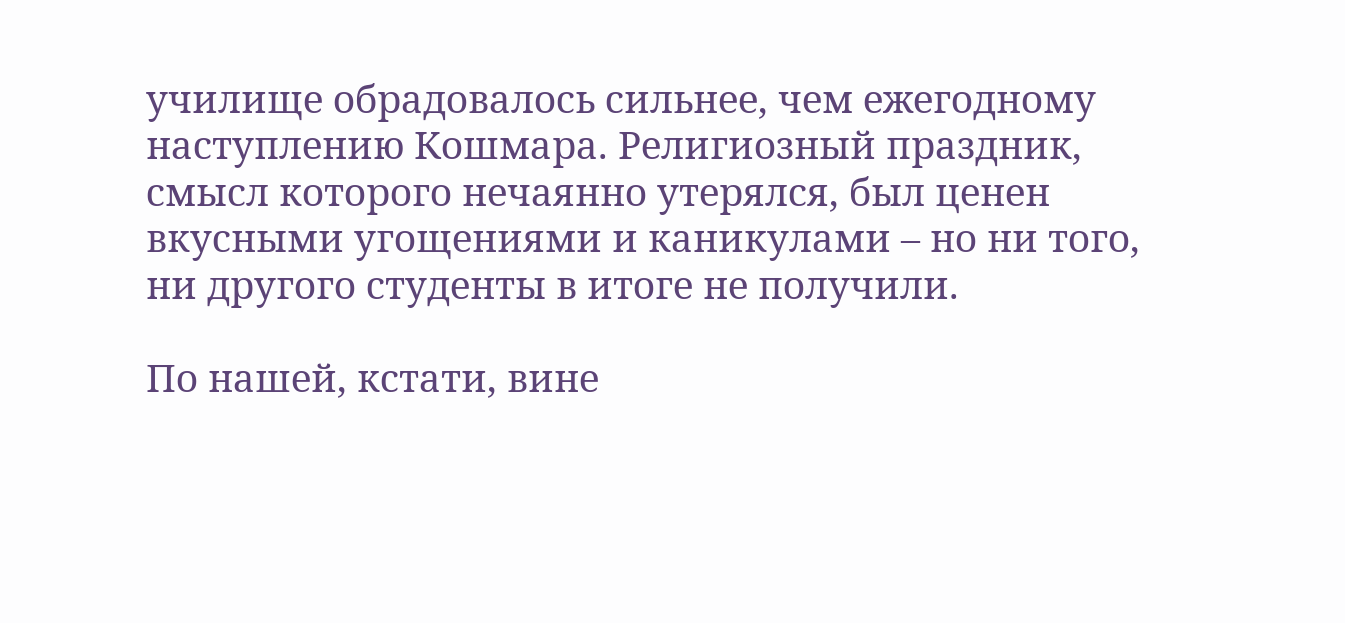училище обрадовалось сильнее, чем ежегодному наступлению Кошмара. Религиозный праздник, смысл которого нечаянно утерялся, был ценен вкусными угощениями и каникулами – но ни того, ни другого студенты в итоге не получили.

По нашей, кстати, вине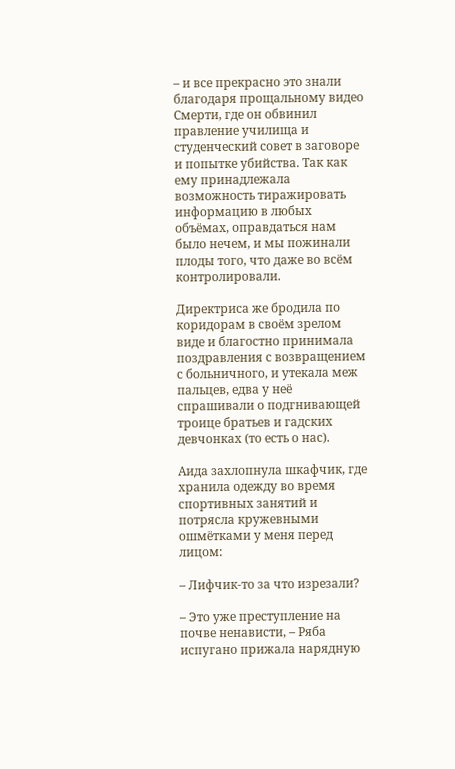– и все прекрасно это знали благодаря прощальному видео Смерти, где он обвинил правление училища и студенческий совет в заговоре и попытке убийства. Так как ему принадлежала возможность тиражировать информацию в любых объёмах, оправдаться нам было нечем, и мы пожинали плоды того, что даже во всём контролировали.

Директриса же бродила по коридорам в своём зрелом виде и благостно принимала поздравления с возвращением с больничного, и утекала меж пальцев, едва у неё спрашивали о подгнивающей троице братьев и гадских девчонках (то есть о нас).

Аида захлопнула шкафчик, где хранила одежду во время спортивных занятий и потрясла кружевными ошмётками у меня перед лицом:

– Лифчик-то за что изрезали?

– Это уже преступление на почве ненависти, – Ряба испугано прижала нарядную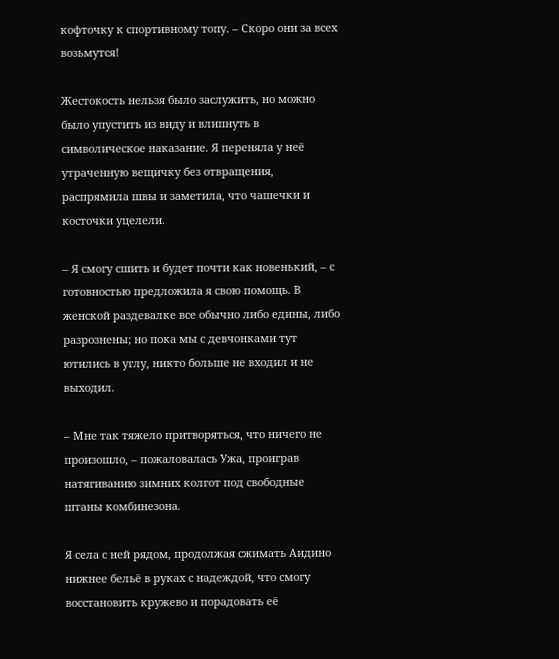кофточку к спортивному топу. – Скоро они за всех возьмутся!

Жестокость нельзя было заслужить, но можно было упустить из виду и влипнуть в символическое наказание. Я переняла у неё утраченную вещичку без отвращения, распрямила швы и заметила, что чашечки и косточки уцелели.

– Я смогу сшить и будет почти как новенький, – с готовностью предложила я свою помощь. В женской раздевалке все обычно либо едины, либо разрознены; но пока мы с девчонками тут ютились в углу, никто больше не входил и не выходил.

– Мне так тяжело притворяться, что ничего не произошло, – пожаловалась Ужа, проиграв натягиванию зимних колгот под свободные штаны комбинезона.

Я села с ней рядом, продолжая сжимать Аидино нижнее бельё в руках с надеждой, что смогу восстановить кружево и порадовать её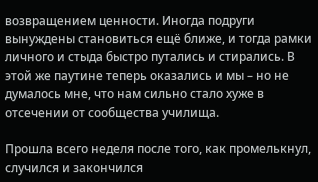возвращением ценности. Иногда подруги вынуждены становиться ещё ближе, и тогда рамки личного и стыда быстро путались и стирались. В этой же паутине теперь оказались и мы – но не думалось мне, что нам сильно стало хуже в отсечении от сообщества училища.

Прошла всего неделя после того, как промелькнул, случился и закончился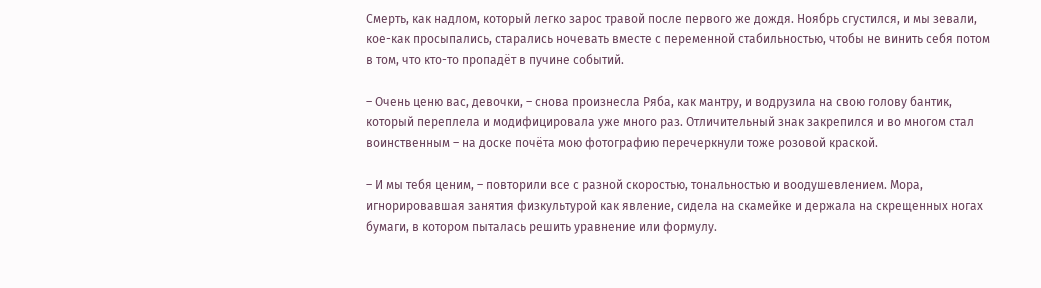Смерть, как надлом, который легко зарос травой после первого же дождя. Ноябрь сгустился, и мы зевали, кое-как просыпались, старались ночевать вместе с переменной стабильностью, чтобы не винить себя потом в том, что кто-то пропадёт в пучине событий.

– Очень ценю вас, девочки, – снова произнесла Ряба, как мантру, и водрузила на свою голову бантик, который переплела и модифицировала уже много раз. Отличительный знак закрепился и во многом стал воинственным – на доске почёта мою фотографию перечеркнули тоже розовой краской.

– И мы тебя ценим, – повторили все с разной скоростью, тональностью и воодушевлением. Мора, игнорировавшая занятия физкультурой как явление, сидела на скамейке и держала на скрещенных ногах бумаги, в котором пыталась решить уравнение или формулу.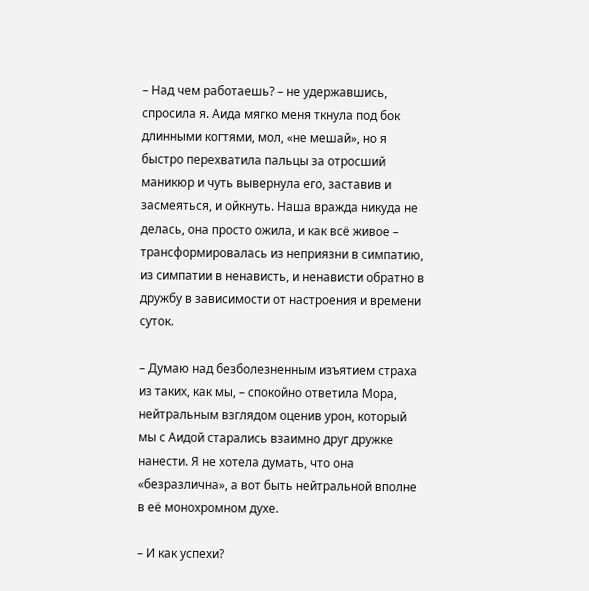– Над чем работаешь? – не удержавшись, спросила я. Аида мягко меня ткнула под бок длинными когтями, мол, «не мешай», но я быстро перехватила пальцы за отросший маникюр и чуть вывернула его, заставив и засмеяться, и ойкнуть. Наша вражда никуда не делась, она просто ожила, и как всё живое – трансформировалась из неприязни в симпатию, из симпатии в ненависть, и ненависти обратно в дружбу в зависимости от настроения и времени суток.

– Думаю над безболезненным изъятием страха из таких, как мы, – спокойно ответила Мора, нейтральным взглядом оценив урон, который мы с Аидой старались взаимно друг дружке нанести. Я не хотела думать, что она «безразлична», а вот быть нейтральной вполне в её монохромном духе.

– И как успехи?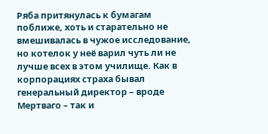Ряба притянулась к бумагам поближе, хоть и старательно не вмешивалась в чужое исследование, но котелок у неё варил чуть ли не лучше всех в этом училище. Как в корпорациях страха бывал генеральный директор – вроде Мертваго – так и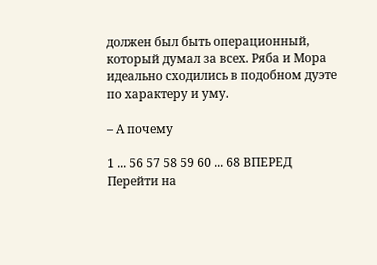должен был быть операционный, который думал за всех. Ряба и Мора идеально сходились в подобном дуэте по характеру и уму.

– А почему

1 ... 56 57 58 59 60 ... 68 ВПЕРЕД
Перейти на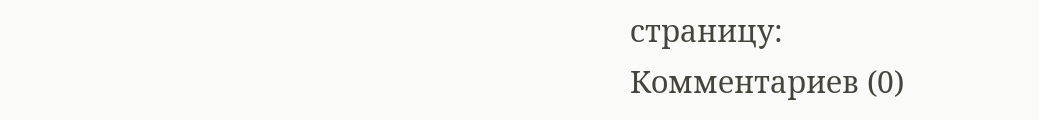страницу:
Комментариев (0)